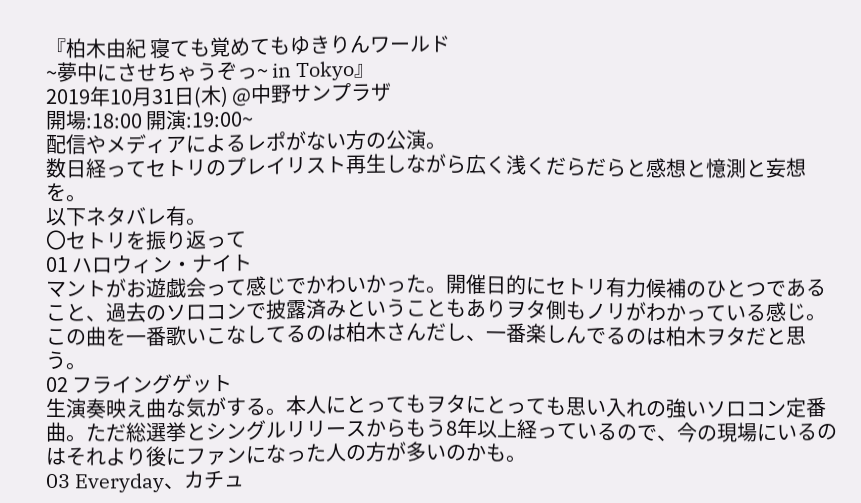『柏木由紀 寝ても覚めてもゆきりんワールド
~夢中にさせちゃうぞっ~ in Tokyo』
2019年10月31日(木) @中野サンプラザ
開場:18:00 開演:19:00~
配信やメディアによるレポがない方の公演。
数日経ってセトリのプレイリスト再生しながら広く浅くだらだらと感想と憶測と妄想を。
以下ネタバレ有。
〇セトリを振り返って
01 ハロウィン・ナイト
マントがお遊戯会って感じでかわいかった。開催日的にセトリ有力候補のひとつであること、過去のソロコンで披露済みということもありヲタ側もノリがわかっている感じ。この曲を一番歌いこなしてるのは柏木さんだし、一番楽しんでるのは柏木ヲタだと思う。
02 フライングゲット
生演奏映え曲な気がする。本人にとってもヲタにとっても思い入れの強いソロコン定番曲。ただ総選挙とシングルリリースからもう8年以上経っているので、今の現場にいるのはそれより後にファンになった人の方が多いのかも。
03 Everyday、カチュ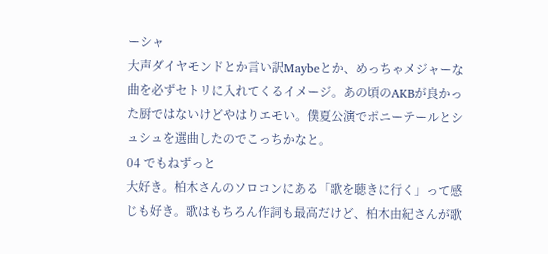ーシャ
大声ダイヤモンドとか言い訳Maybeとか、めっちゃメジャーな曲を必ずセトリに入れてくるイメージ。あの頃のAKBが良かった厨ではないけどやはりエモい。僕夏公演でポニーテールとシュシュを選曲したのでこっちかなと。
04 でもねずっと
大好き。柏木さんのソロコンにある「歌を聴きに行く」って感じも好き。歌はもちろん作詞も最高だけど、柏木由紀さんが歌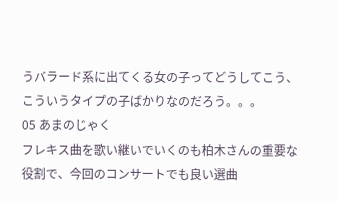うバラード系に出てくる女の子ってどうしてこう、こういうタイプの子ばかりなのだろう。。。
05 あまのじゃく
フレキス曲を歌い継いでいくのも柏木さんの重要な役割で、今回のコンサートでも良い選曲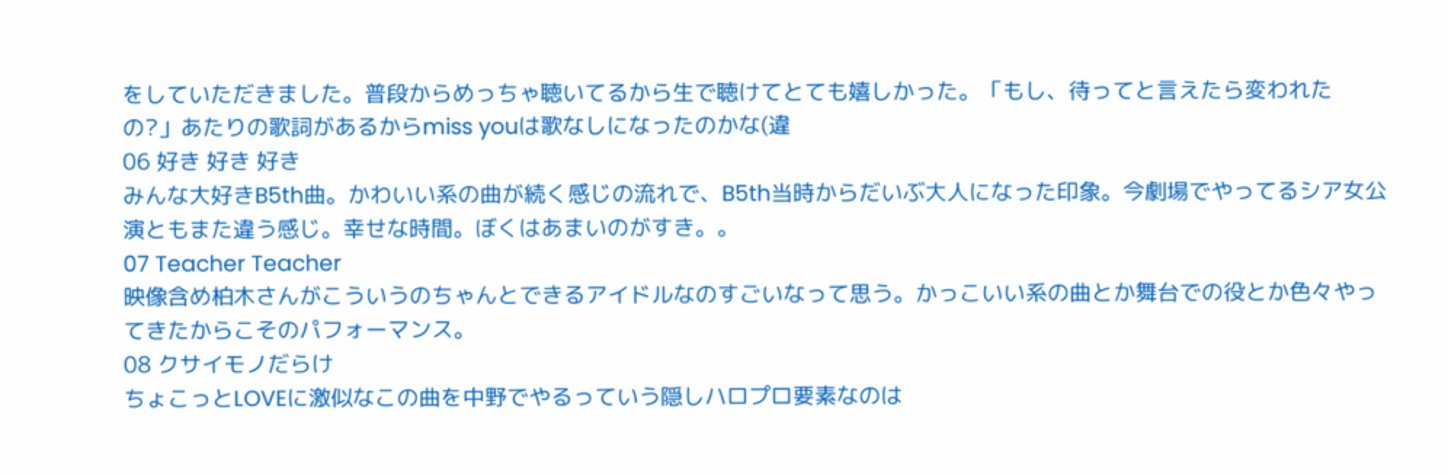をしていただきました。普段からめっちゃ聴いてるから生で聴けてとても嬉しかった。「もし、待ってと言えたら変われたの?」あたりの歌詞があるからmiss youは歌なしになったのかな(違
06 好き 好き 好き
みんな大好きB5th曲。かわいい系の曲が続く感じの流れで、B5th当時からだいぶ大人になった印象。今劇場でやってるシア女公演ともまた違う感じ。幸せな時間。ぼくはあまいのがすき。。
07 Teacher Teacher
映像含め柏木さんがこういうのちゃんとできるアイドルなのすごいなって思う。かっこいい系の曲とか舞台での役とか色々やってきたからこそのパフォーマンス。
08 クサイモノだらけ
ちょこっとLOVEに激似なこの曲を中野でやるっていう隠しハロプロ要素なのは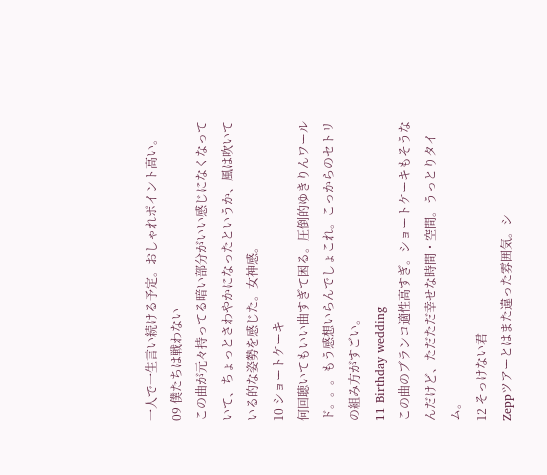一人で一生言い続ける予定。おしゃれポイント高い。
09 僕たちは戦わない
この曲が元々持ってる暗い部分がいい感じになくなっていて、ちょっとさわやかになったというか、風は吹いている的な姿勢を感じた。女神感。
10 ショートケーキ
何回聴いてもいい曲すぎて困る。圧倒的ゆきりんワールド。。。もう感想いらんでしょこれ。こっからのセトリの組み方がすごい。
11 Birthday wedding
この曲のブランコ適性高すぎ。ショートケーキもそうなんだけど、ただただ幸せな時間・空間。うっとりタイム。
12 そっけない君
Zeppツアーとはまた違った雰囲気。シ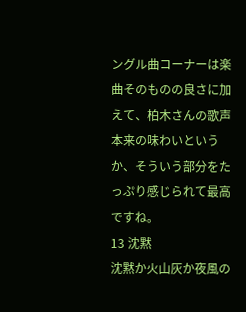ングル曲コーナーは楽曲そのものの良さに加えて、柏木さんの歌声本来の味わいというか、そういう部分をたっぷり感じられて最高ですね。
13 沈黙
沈黙か火山灰か夜風の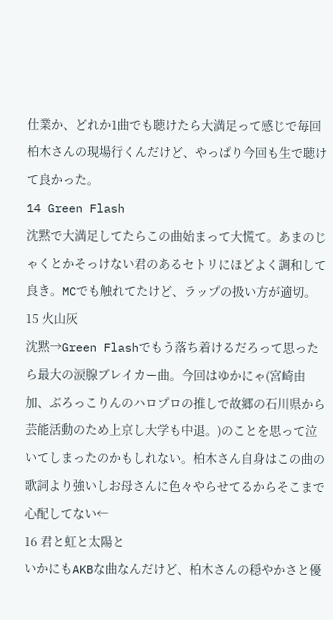仕業か、どれか1曲でも聴けたら大満足って感じで毎回柏木さんの現場行くんだけど、やっぱり今回も生で聴けて良かった。
14 Green Flash
沈黙で大満足してたらこの曲始まって大慌て。あまのじゃくとかそっけない君のあるセトリにほどよく調和して良き。MCでも触れてたけど、ラップの扱い方が適切。
15 火山灰
沈黙→Green Flashでもう落ち着けるだろって思ったら最大の涙腺ブレイカー曲。今回はゆかにゃ(宮崎由加、ぶろっこりんのハロプロの推しで故郷の石川県から芸能活動のため上京し大学も中退。)のことを思って泣いてしまったのかもしれない。柏木さん自身はこの曲の歌詞より強いしお母さんに色々やらせてるからそこまで心配してない←
16 君と虹と太陽と
いかにもAKBな曲なんだけど、柏木さんの穏やかさと優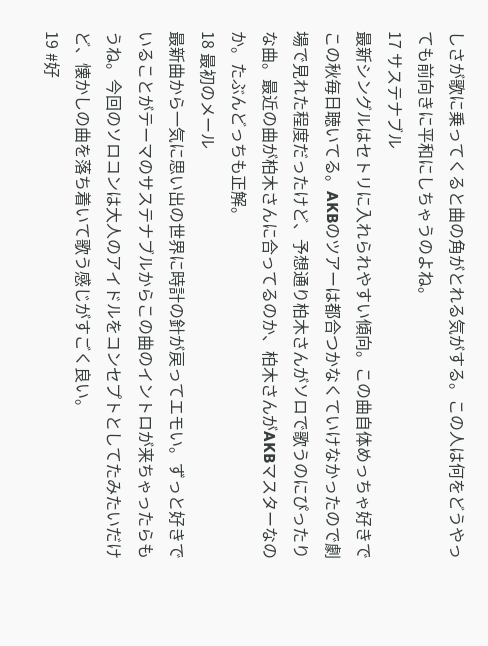しさが歌に乗ってくると曲の角がとれる気がする。この人は何をどうやっても前向きに平和にしちゃうのよね。
17 サステナブル
最新シングルはセトリに入れられやすい傾向。この曲自体めっちゃ好きでこの秋毎日聴いてる。AKBのツアーは都合つかなくていけなかったので劇場で見れた程度だったけど、予想通り柏木さんがソロで歌うのにぴったりな曲。最近の曲が柏木さんに合ってるのか、柏木さんがAKBマスターなのか。たぶんどっちも正解。
18 最初のメール
最新曲から一気に思い出の世界に時計の針が戻ってエモい。ずっと好きでいることがテーマのサステナブルからこの曲のイントロが来ちゃったらもうね。今回のソロコンは大人のアイドルをコンセプトとしてたみたいだけど、懐かしの曲を落ち着いて歌う感じがすごく良い。
19 #好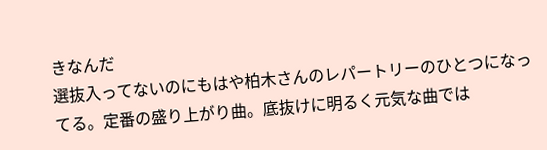きなんだ
選抜入ってないのにもはや柏木さんのレパートリーのひとつになってる。定番の盛り上がり曲。底抜けに明るく元気な曲では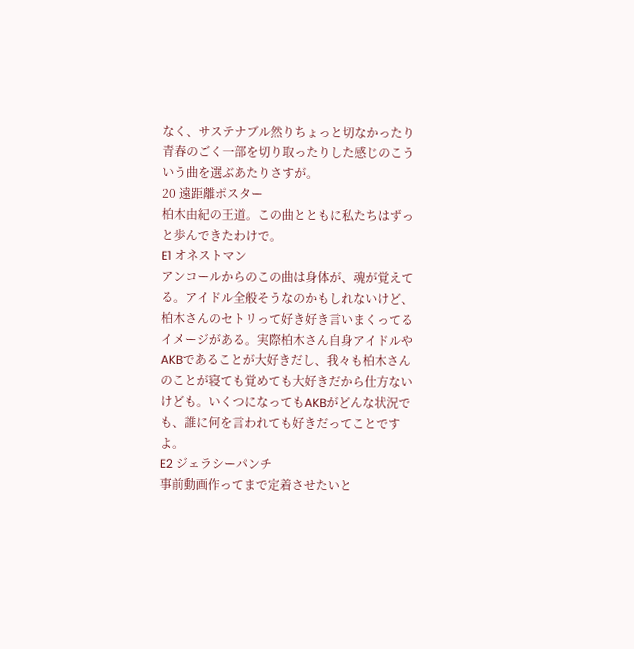なく、サステナブル然りちょっと切なかったり青春のごく一部を切り取ったりした感じのこういう曲を選ぶあたりさすが。
20 遠距離ポスター
柏木由紀の王道。この曲とともに私たちはずっと歩んできたわけで。
E1 オネストマン
アンコールからのこの曲は身体が、魂が覚えてる。アイドル全般そうなのかもしれないけど、柏木さんのセトリって好き好き言いまくってるイメージがある。実際柏木さん自身アイドルやAKBであることが大好きだし、我々も柏木さんのことが寝ても覚めても大好きだから仕方ないけども。いくつになってもAKBがどんな状況でも、誰に何を言われても好きだってことですよ。
E2 ジェラシーパンチ
事前動画作ってまで定着させたいと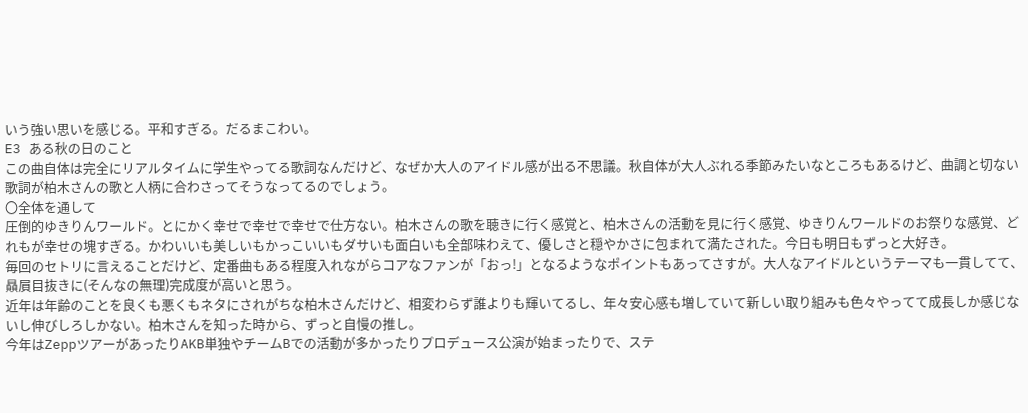いう強い思いを感じる。平和すぎる。だるまこわい。
E3 ある秋の日のこと
この曲自体は完全にリアルタイムに学生やってる歌詞なんだけど、なぜか大人のアイドル感が出る不思議。秋自体が大人ぶれる季節みたいなところもあるけど、曲調と切ない歌詞が柏木さんの歌と人柄に合わさってそうなってるのでしょう。
〇全体を通して
圧倒的ゆきりんワールド。とにかく幸せで幸せで幸せで仕方ない。柏木さんの歌を聴きに行く感覚と、柏木さんの活動を見に行く感覚、ゆきりんワールドのお祭りな感覚、どれもが幸せの塊すぎる。かわいいも美しいもかっこいいもダサいも面白いも全部味わえて、優しさと穏やかさに包まれて満たされた。今日も明日もずっと大好き。
毎回のセトリに言えることだけど、定番曲もある程度入れながらコアなファンが「おっ!」となるようなポイントもあってさすが。大人なアイドルというテーマも一貫してて、贔屓目抜きに(そんなの無理)完成度が高いと思う。
近年は年齢のことを良くも悪くもネタにされがちな柏木さんだけど、相変わらず誰よりも輝いてるし、年々安心感も増していて新しい取り組みも色々やってて成長しか感じないし伸びしろしかない。柏木さんを知った時から、ずっと自慢の推し。
今年はZeppツアーがあったりAKB単独やチームBでの活動が多かったりプロデュース公演が始まったりで、ステ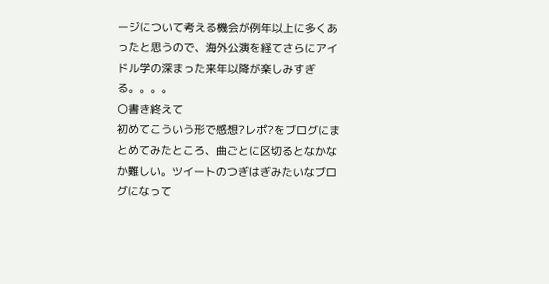ージについて考える機会が例年以上に多くあったと思うので、海外公演を経てさらにアイドル学の深まった来年以降が楽しみすぎる。。。。
〇書き終えて
初めてこういう形で感想?レポ?をブログにまとめてみたところ、曲ごとに区切るとなかなか難しい。ツイートのつぎはぎみたいなブログになって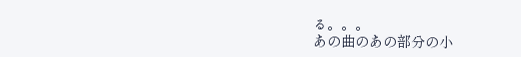る。。。
あの曲のあの部分の小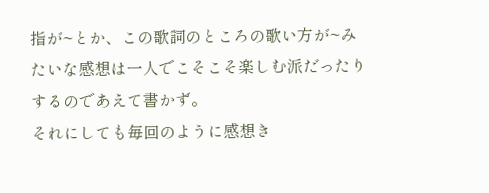指が~とか、この歌詞のところの歌い方が~みたいな感想は一人でこそこそ楽しむ派だったりするのであえて書かず。
それにしても毎回のように感想き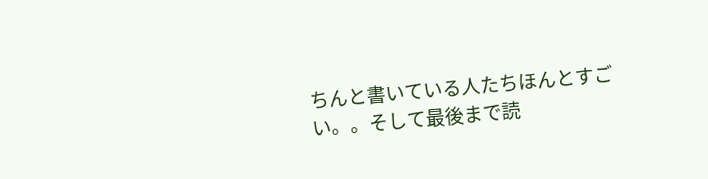ちんと書いている人たちほんとすごい。。そして最後まで読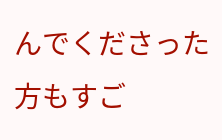んでくださった方もすご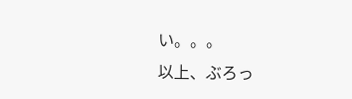い。。。
以上、ぶろっ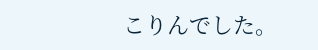こりんでした。